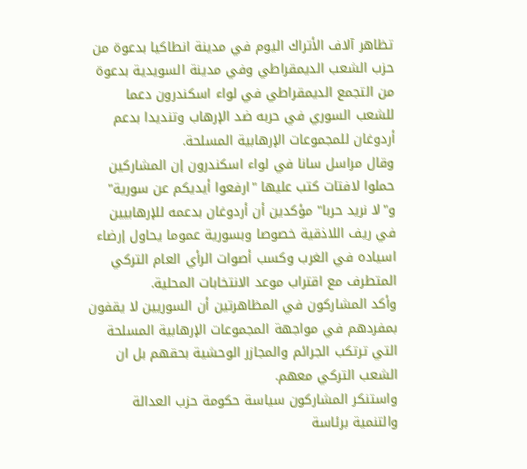تظاهر آلاف الأتراك اليوم في مدينة انطاكيا بدعوة من حزب الشعب الديمقراطي وفي مدينة السويدية بدعوة من التجمع الديمقراطي في لواء اسكندرون دعما للشعب السوري في حربه ضد الإرهاب وتنديدا بدعم أردوغان للمجموعات الإرهابية المسلحة.
وقال مراسل سانا في لواء اسكندرون إن المشاركين حملوا لافتات كتب عليها "ارفعوا أيديكم عن سورية" و"لا نريد حربا" مؤكدين أن أردوغان بدعمه للإرهابيين في ريف اللاذقية خصوصا وبسورية عموما يحاول إرضاء اسياده في الغرب وكسب أصوات الرأي العام التركي المتطرف مع اقتراب موعد الانتخابات المحلية.
وأكد المشاركون في المظاهرتين أن السوريين لا يقفون بمفردهم في مواجهة المجموعات الإرهابية المسلحة التي ترتكب الجرائم والمجازر الوحشية بحقهم بل ان الشعب التركي معهم.
واستنكر المشاركون سياسة حكومة حزب العدالة والتنمية برئاسة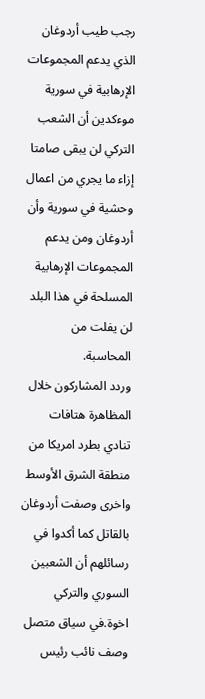رجب طيب أردوغان الذي يدعم المجموعات الإرهابية في سورية موءكدين أن الشعب التركي لن يبقى صامتا إزاء ما يجري من اعمال وحشية في سورية وأن أردوغان ومن يدعم المجموعات الإرهابية المسلحة في هذا البلد لن يفلت من المحاسبة.
وردد المشاركون خلال المظاهرة هتافات تنادي بطرد امريكا من منطقة الشرق الأوسط واخرى وصفت أردوغان بالقاتل كما أكدوا في رسائلهم أن الشعبين السوري والتركي اخوة.في سياق متصل وصف نائب رئيس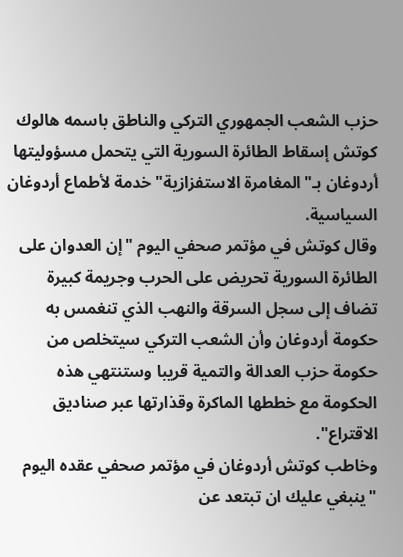حزب الشعب الجمهوري التركي والناطق باسمه هالوك كوتش إسقاط الطائرة السورية التي يتحمل مسؤوليتها أردوغان بـ"المغامرة الاستفزازية" خدمة لأطماع أردوغان السياسية.
وقال كوتش في مؤتمر صحفي اليوم "إن العدوان على الطائرة السورية تحريض على الحرب وجريمة كبيرة تضاف إلى سجل السرقة والنهب الذي تنغمس به حكومة أردوغان وأن الشعب التركي سيتخلص من حكومة حزب العدالة والتمية قريبا وستنتهي هذه الحكومة مع خططها الماكرة وقذارتها عبر صناديق الاقتراع".
وخاطب كوتش أردوغان في مؤتمر صحفي عقده اليوم "ينبغي عليك ان تبتعد عن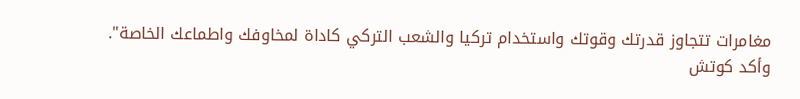مغامرات تتجاوز قدرتك وقوتك واستخدام تركيا والشعب التركي كاداة لمخاوفك واطماعك الخاصة".
وأكد كوتش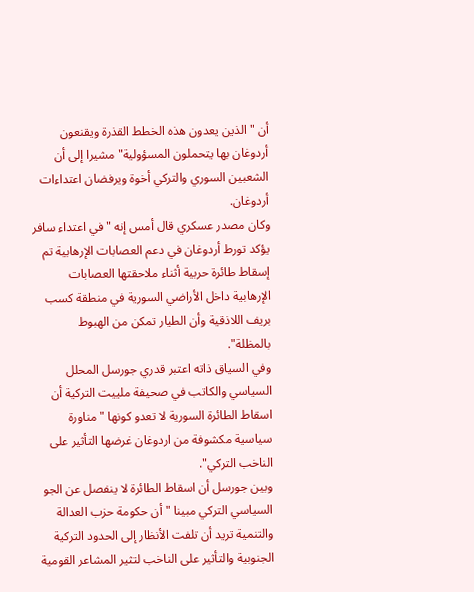أن "الذين يعدون هذه الخطط القذرة ويقنعون أردوغان بها يتحملون المسؤولية" مشيرا إلى أن الشعبين السوري والتركي أخوة ويرفضان اعتداءات أردوغان.
وكان مصدر عسكري قال أمس إنه "في اعتداء سافر يؤكد تورط أردوغان في دعم العصابات الإرهابية تم إسقاط طائرة حربية أثناء ملاحقتها العصابات الإرهابية داخل الأراضي السورية في منطقة كسب بريف اللاذقية وأن الطيار تمكن من الهبوط بالمظلة".
وفي السياق ذاته اعتبر قدري جورسل المحلل السياسي والكاتب في صحيفة ملييت التركية أن اسقاط الطائرة السورية لا تعدو كونها "مناورة سياسية مكشوفة من اردوغان غرضها التأثير على الناخب التركي".
وبين جورسل أن اسقاط الطائرة لا ينفصل عن الجو السياسي التركي مبينا "أن حكومة حزب العدالة والتنمية تريد أن تلفت الأنظار إلى الحدود التركية الجنوبية والتأثير على الناخب لتثير المشاعر القومية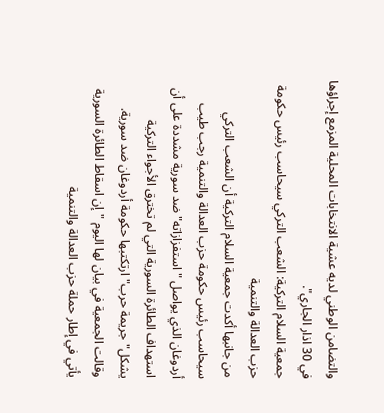والتضامن الوطني لديه عشية الانتخابات المحلية المزمع إجراؤها في 30 اذار الجاري".
جمعية السلام التركية: الشعب التركي سيحاسب رئيس حكومة حزب العدالة والتنمية
من جانبها أكدت جمعية السلام التركية أن الشعب التركي سيحاسب رئيس حكومة حزب العدالة والتنمية رجب طيب أردوغان الذي يواصل "استفزازاته" ضد سورية مشددة على أن استهداف الطائرة السورية التي لم تخترق الأجواء التركية يشكل"جريمة حرب" ارتكتبها حكومة أردوغان ضد سورية.
وقالت الجمعية في بيان لها اليوم "إن اسقاط الطائرة السورية يأتي في إطار حملة حزب العدالة والتنمية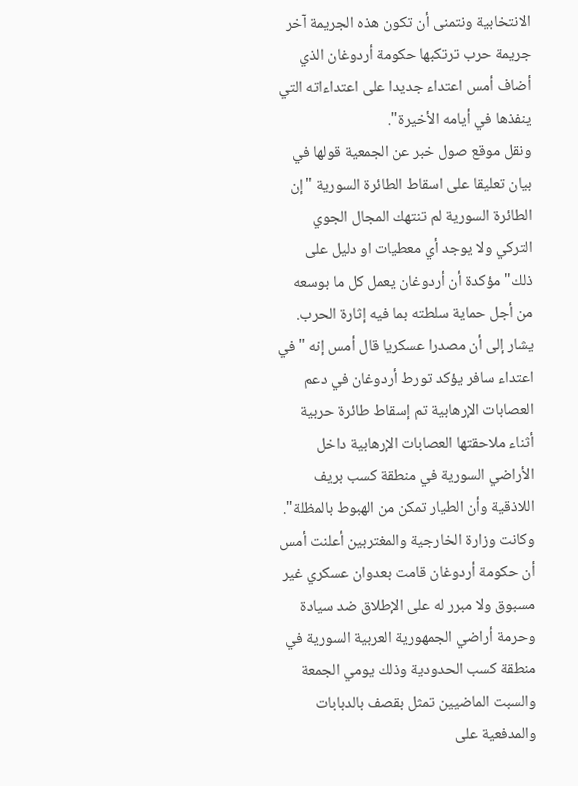الانتخابية ونتمنى أن تكون هذه الجريمة آخر جريمة حرب ترتكبها حكومة أردوغان الذي أضاف أمس اعتداء جديدا على اعتداءاته التي ينفذها في أيامه الأخيرة".
ونقل موقع صول خبر عن الجمعية قولها في بيان تعليقا على اسقاط الطائرة السورية "إن الطائرة السورية لم تنتهك المجال الجوي التركي ولا يوجد أي معطيات او دليل على ذلك" مؤكدة أن أردوغان يعمل كل ما بوسعه من أجل حماية سلطته بما فيه إثارة الحرب.
يشار إلى أن مصدرا عسكريا قال أمس إنه "في اعتداء سافر يؤكد تورط أردوغان في دعم العصابات الإرهابية تم إسقاط طائرة حربية أثناء ملاحقتها العصابات الإرهابية داخل الأراضي السورية في منطقة كسب بريف اللاذقية وأن الطيار تمكن من الهبوط بالمظلة".
وكانت وزارة الخارجية والمغتربين أعلنت أمس أن حكومة أردوغان قامت بعدوان عسكري غير مسبوق ولا مبرر له على الإطلاق ضد سيادة وحرمة أراضي الجمهورية العربية السورية في منطقة كسب الحدودية وذلك يومي الجمعة والسبت الماضيين تمثل بقصف بالدبابات والمدفعية على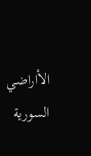الأاراضي السورية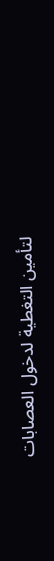لتأمين التغطية لدخول العصابات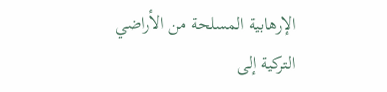الإرهابية المسلحة من الأراضي التركية إلى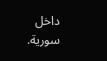داخل سورية.